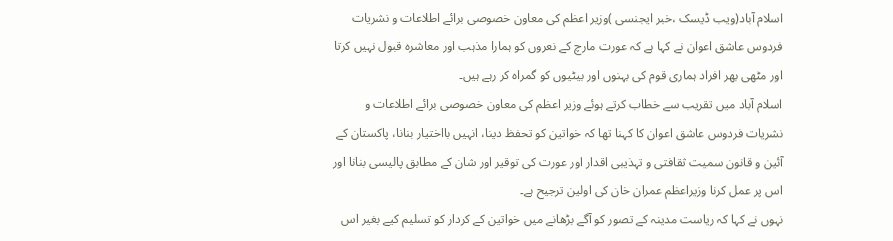اسلام آباد(ویب ڈیسک ،خبر ایجنسی )وزیر اعظم کی معاون خصوصی برائے اطلاعات و نشریات
فردوس عاشق اعوان نے کہا ہے کہ عورت مارچ کے نعروں کو ہمارا مذہب اور معاشرہ قبول نہیں کرتا اور مٹھی بھر افراد ہماری قوم کی بہنوں اور بیٹیوں کو گمراہ کر رہے ہیں۔
اسلام آباد میں تقریب سے خطاب کرتے ہوئے وزیر اعظم کی معاون خصوصی برائے اطلاعات و نشریات فردوس عاشق اعوان کا کہنا تھا کہ خواتین کو تحفظ دینا، انہیں بااختیار بنانا، پاکستان کے آئین و قانون سمیت ثقافتی و تہذیبی اقدار اور عورت کی توقیر اور شان کے مطابق پالیسی بنانا اور اس پر عمل کرنا وزیراعظم عمران خان کی اولین ترجیح ہے۔
نہوں نے کہا کہ ریاست مدینہ کے تصور کو آگے بڑھانے میں خواتین کے کردار کو تسلیم کیے بغیر اس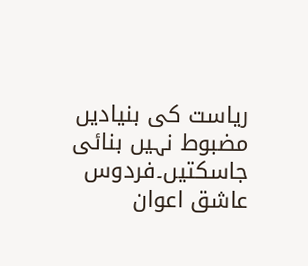ریاست کی بنیادیں مضبوط نہیں بنائی جاسکتیں۔فردوس عاشق اعوان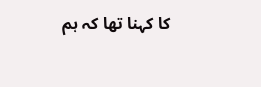کا کہنا تھا کہ ہم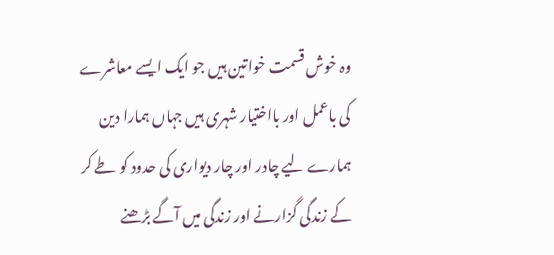وہ خوش قسمت خواتین ہیں جو ایک ایسے معاشرے کی باعمل اور بااختیار شہری ہیں جہاں ہمارا دین ہمارے لیے چادر اور چار دیواری کی حدود کو طے کر کے زندگی گزارنے اور زندگی میں آگے بڑھنے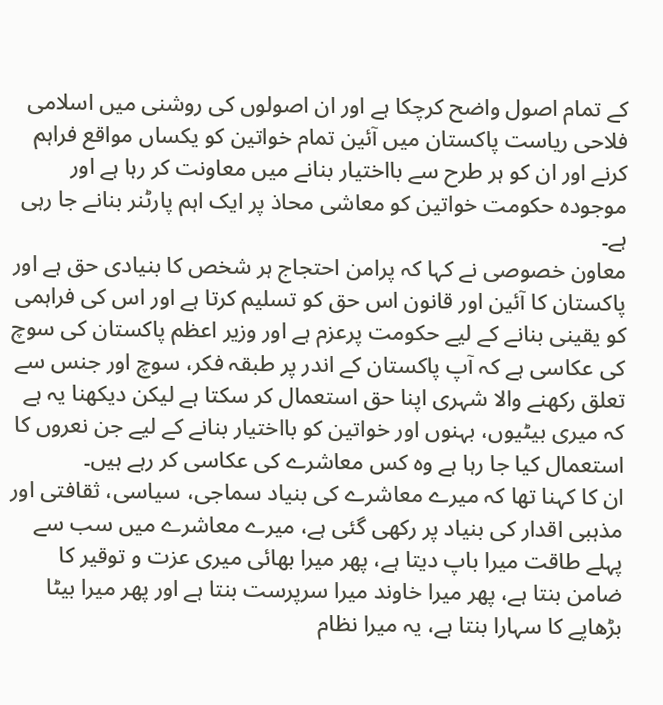کے تمام اصول واضح کرچکا ہے اور ان اصولوں کی روشنی میں اسلامی فلاحی ریاست پاکستان میں آئین تمام خواتین کو یکساں مواقع فراہم کرنے اور ان کو ہر طرح سے بااختیار بنانے میں معاونت کر رہا ہے اور موجودہ حکومت خواتین کو معاشی محاذ پر ایک اہم پارٹنر بنانے جا رہی ہے۔
معاون خصوصی نے کہا کہ پرامن احتجاج ہر شخص کا بنیادی حق ہے اور پاکستان کا آئین اور قانون اس حق کو تسلیم کرتا ہے اور اس کی فراہمی کو یقینی بنانے کے لیے حکومت پرعزم ہے اور وزیر اعظم پاکستان کی سوچ کی عکاسی ہے کہ آپ پاکستان کے اندر پر طبقہ فکر، سوچ اور جنس سے تعلق رکھنے والا شہری اپنا حق استعمال کر سکتا ہے لیکن دیکھنا یہ ہے کہ میری بیٹیوں، بہنوں اور خواتین کو بااختیار بنانے کے لیے جن نعروں کا استعمال کیا جا رہا ہے وہ کس معاشرے کی عکاسی کر رہے ہیں۔
ان کا کہنا تھا کہ میرے معاشرے کی بنیاد سماجی، سیاسی، ثقافتی اور مذہبی اقدار کی بنیاد پر رکھی گئی ہے، میرے معاشرے میں سب سے پہلے طاقت میرا باپ دیتا ہے، پھر میرا بھائی میری عزت و توقیر کا ضامن بنتا ہے، پھر میرا خاوند میرا سرپرست بنتا ہے اور پھر میرا بیٹا بڑھاپے کا سہارا بنتا ہے، یہ میرا نظام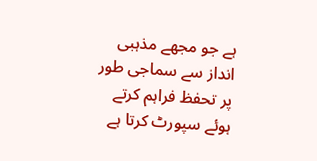ہے جو مجھے مذہبی انداز سے سماجی طور پر تحفظ فراہم کرتے ہوئے سپورٹ کرتا ہے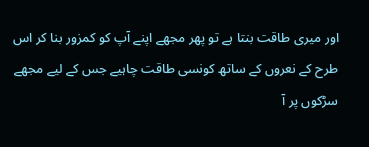اور میری طاقت بنتا ہے تو پھر مجھے اپنے آپ کو کمزور بنا کر اس طرح کے نعروں کے ساتھ کونسی طاقت چاہیے جس کے لیے مجھے سڑکوں پر آ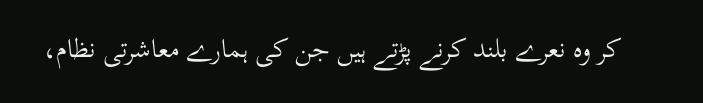کر وہ نعرے بلند کرنے پڑتے ہیں جن کی ہمارے معاشرتی نظام،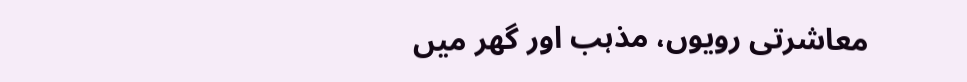معاشرتی رویوں، مذہب اور گھر میں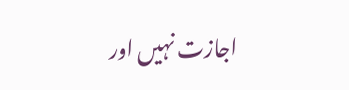اجازت نہیں اور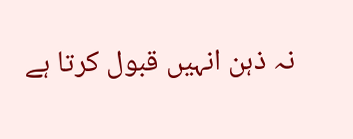نہ ذہن انہیں قبول کرتا ہے